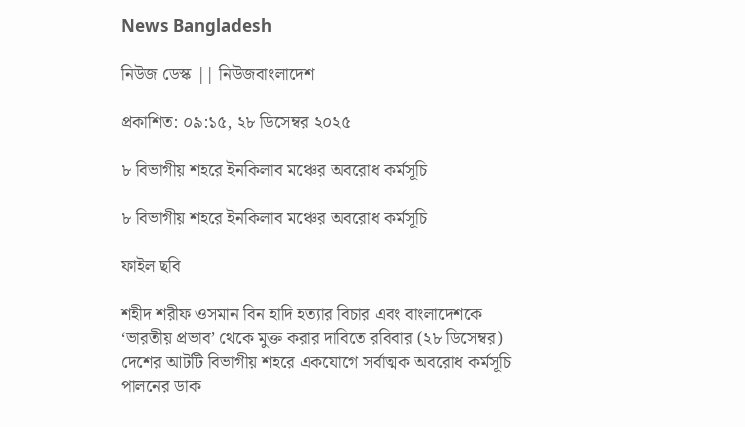News Bangladesh

নিউজ ডেস্ক || নিউজবাংলাদেশ

প্রকাশিত: ০৯:১৫, ২৮ ডিসেম্বর ২০২৫

৮ বিভাগীয় শহরে ইনকিলাব মঞ্চের অবরোধ কর্মসূচি

৮ বিভাগীয় শহরে ইনকিলাব মঞ্চের অবরোধ কর্মসূচি

ফাইল ছবি

শহীদ শরীফ ওসমান বিন হাদি হত্যার বিচার এবং বাংলাদেশকে ‘ভারতীয় প্রভাব’ থেকে মুক্ত করার দাবিতে রবিবার (২৮ ডিসেম্বর) দেশের আটটি বিভাগীয় শহরে একযোগে সর্বাত্মক অবরোধ কর্মসূচি পালনের ডাক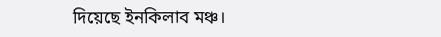দিয়েছে ইনকিলাব মঞ্চ।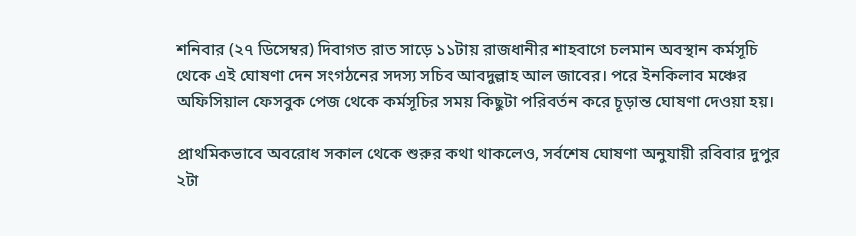শনিবার (২৭ ডিসেম্বর) দিবাগত রাত সাড়ে ১১টায় রাজধানীর শাহবাগে চলমান অবস্থান কর্মসূচি থেকে এই ঘোষণা দেন সংগঠনের সদস্য সচিব আবদুল্লাহ আল জাবের। পরে ইনকিলাব মঞ্চের অফিসিয়াল ফেসবুক পেজ থেকে কর্মসূচির সময় কিছুটা পরিবর্তন করে চূড়ান্ত ঘোষণা দেওয়া হয়।

প্রাথমিকভাবে অবরোধ সকাল থেকে শুরুর কথা থাকলেও, সর্বশেষ ঘোষণা অনুযায়ী রবিবার দুপুর ২টা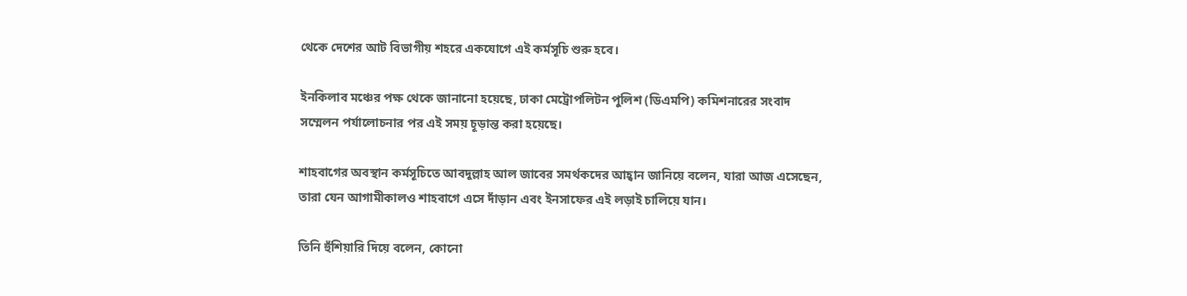থেকে দেশের আট বিভাগীয় শহরে একযোগে এই কর্মসূচি শুরু হবে।

ইনকিলাব মঞ্চের পক্ষ থেকে জানানো হয়েছে, ঢাকা মেট্রোপলিটন পুলিশ (ডিএমপি) কমিশনারের সংবাদ সম্মেলন পর্যালোচনার পর এই সময় চূড়ান্ত করা হয়েছে।

শাহবাগের অবস্থান কর্মসূচিতে আবদুল্লাহ আল জাবের সমর্থকদের আহ্বান জানিয়ে বলেন, যারা আজ এসেছেন, তারা যেন আগামীকালও শাহবাগে এসে দাঁড়ান এবং ইনসাফের এই লড়াই চালিয়ে যান।

তিনি হুঁশিয়ারি দিয়ে বলেন, কোনো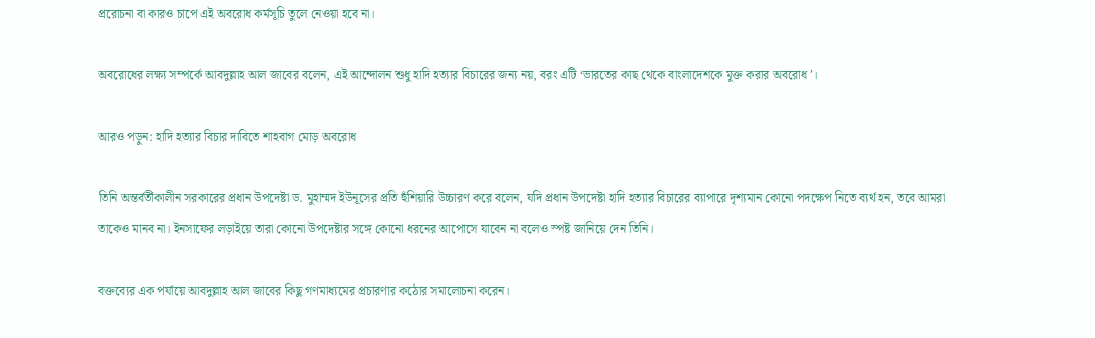প্ররোচনা বা কারও চাপে এই অবরোধ কর্মসূচি তুলে নেওয়া হবে না।

অবরোধের লক্ষ্য সম্পর্কে আবদুল্লাহ আল জাবের বলেন, এই আন্দোলন শুধু হাদি হত্যার বিচারের জন্য নয়, বরং এটি ‘ভারতের কাছ থেকে বাংলাদেশকে মুক্ত করার অবরোধ’।

আরও পড়ুন: হাদি হত‍্যার বিচার দাবিতে শাহবাগ মোড় অবরোধ

তিনি অন্তর্বর্তীকালীন সরকারের প্রধান উপদেষ্টা ড. মুহাম্মদ ইউনূসের প্রতি হুঁশিয়ারি উচ্চারণ করে বলেন, যদি প্রধান উপদেষ্টা হাদি হত্যার বিচারের ব্যাপারে দৃশ্যমান কোনো পদক্ষেপ নিতে ব্যর্থ হন, তবে আমরা তাকেও মানব না। ইনসাফের লড়াইয়ে তারা কোনো উপদেষ্টার সঙ্গে কোনো ধরনের আপোসে যাবেন না বলেও স্পষ্ট জানিয়ে দেন তিনি।

বক্তব্যের এক পর্যায়ে আবদুল্লাহ আল জাবের কিছু গণমাধ্যমের প্রচারণার কঠোর সমালোচনা করেন।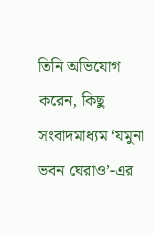তিনি অভিযোগ করেন, কিছু সংবাদমাধ্যম ‘যমুনা ভবন ঘেরাও’-এর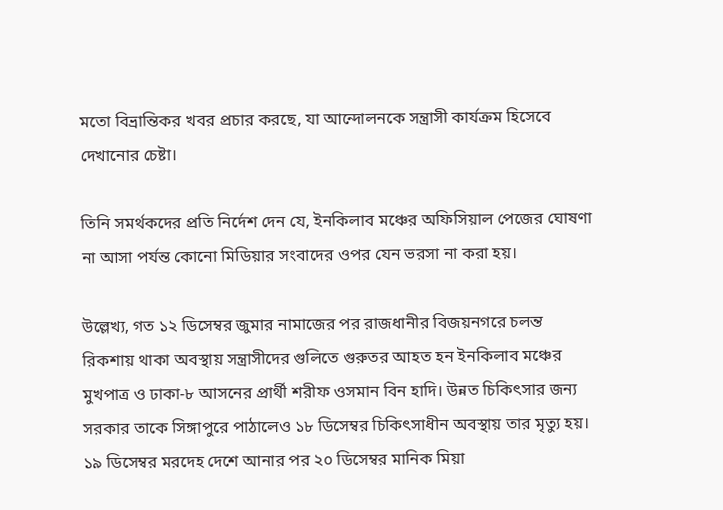মতো বিভ্রান্তিকর খবর প্রচার করছে, যা আন্দোলনকে সন্ত্রাসী কার্যক্রম হিসেবে দেখানোর চেষ্টা।

তিনি সমর্থকদের প্রতি নির্দেশ দেন যে, ইনকিলাব মঞ্চের অফিসিয়াল পেজের ঘোষণা না আসা পর্যন্ত কোনো মিডিয়ার সংবাদের ওপর যেন ভরসা না করা হয়।

উল্লেখ্য, গত ১২ ডিসেম্বর জুমার নামাজের পর রাজধানীর বিজয়নগরে চলন্ত রিকশায় থাকা অবস্থায় সন্ত্রাসীদের গুলিতে গুরুতর আহত হন ইনকিলাব মঞ্চের মুখপাত্র ও ঢাকা-৮ আসনের প্রার্থী শরীফ ওসমান বিন হাদি। উন্নত চিকিৎসার জন্য সরকার তাকে সিঙ্গাপুরে পাঠালেও ১৮ ডিসেম্বর চিকিৎসাধীন অবস্থায় তার মৃত্যু হয়। ১৯ ডিসেম্বর মরদেহ দেশে আনার পর ২০ ডিসেম্বর মানিক মিয়া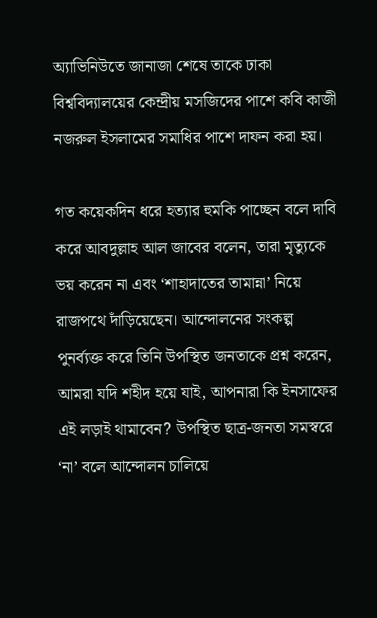অ্যাভিনিউতে জানাজা শেষে তাকে ঢাকা বিশ্ববিদ্যালয়ের কেন্দ্রীয় মসজিদের পাশে কবি কাজী নজরুল ইসলামের সমাধির পাশে দাফন করা হয়।

গত কয়েকদিন ধরে হত্যার হুমকি পাচ্ছেন বলে দাবি করে আবদুল্লাহ আল জাবের বলেন, তারা মৃত্যুকে ভয় করেন না এবং ‘শাহাদাতের তামান্না’ নিয়ে রাজপথে দাঁড়িয়েছেন। আন্দোলনের সংকল্প পুনর্ব্যক্ত করে তিনি উপস্থিত জনতাকে প্রশ্ন করেন, আমরা যদি শহীদ হয়ে যাই, আপনারা কি ইনসাফের এই লড়াই থামাবেন? উপস্থিত ছাত্র-জনতা সমস্বরে ‘না’ বলে আন্দোলন চালিয়ে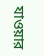যাওয়ার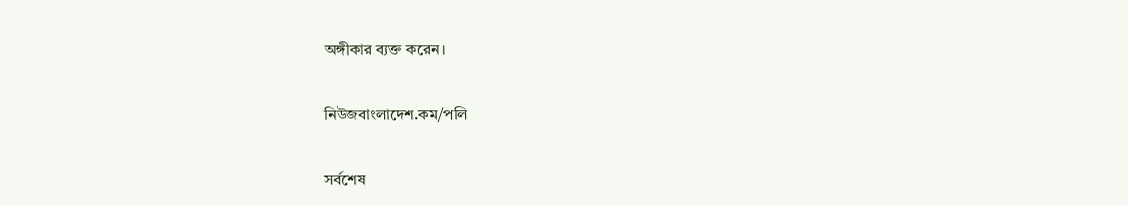অঙ্গীকার ব্যক্ত করেন।

নিউজবাংলাদেশ.কম/পলি

সর্বশেষ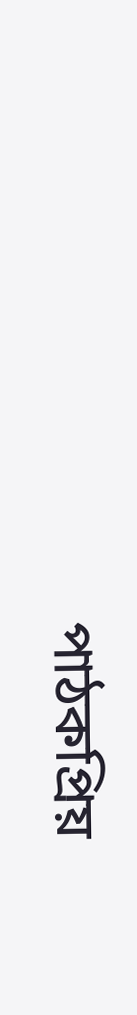পাঠকপ্রিয়